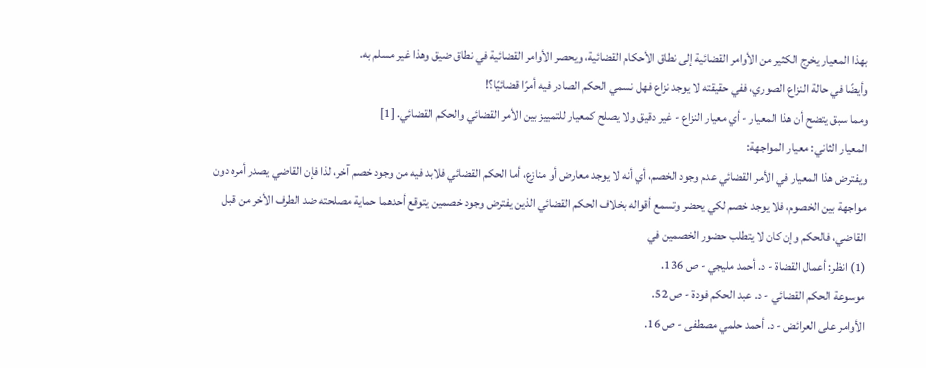بهذا المعيار يخرج الكثير من الأوامر القضائية إلى نطاق الأحكام القضائية، ويحصر الأوامر القضائية في نطاق ضيق وهذا غير مسلم به.
وأيضًا في حالة النزاع الصوري، ففي حقيقته لا يوجد نزاع فهل نسمي الحكم الصادر فيه أمرًا قضائيًا؟!
ومما سبق يتضح أن هذا المعيار - أي معيار النزاع - غير دقيق ولا يصلح كمعيار للتمييز بين الأمر القضائي والحكم القضائي. [1]
المعيار الثاني: معيار المواجهة:
ويفترض هذا المعيار في الأمر القضائي عدم وجود الخصم، أي أنه لا يوجد معارض أو منازع، أما الحكم القضائي فلابد فيه من وجود خصم آخر، لذا فإن القاضي يصدر أمره دون مواجهة بين الخصوم، فلا يوجد خصم لكي يحضر وتسمع أقواله بخلاف الحكم القضائي الذين يفترض وجود خصمين يتوقع أحدهما حماية مصلحته ضد الطرف الأخر من قبل القاضي، فالحكم وإن كان لا يتطلب حضور الخصمين في
(1) انظر: أعمال القضاة - د. أحمد مليجي - ص 136.
موسوعة الحكم القضائي - د. عبد الحكم فودة - ص 52.
الأوامر على العرائض - د. أحمد حلمي مصطفى - ص 16.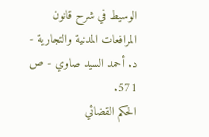الوسيط في شرح قانون المرافعات المدنية والتجارية - د. أحمد السيد صاوي - ص 571.
الحكم القضائي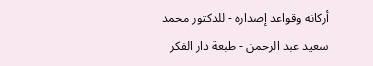أركانه وقواعد إصداره - للدكتور محمد سعيد عبد الرحمن - طبعة دار الفكر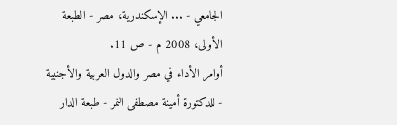الجامعي - ... الإسكندرية، مصر - الطبعة الأولى، 2008 م - ص 11.
أوامر الأداء في مصر والدول العربية والأجنبية - للدكتورة أمينة مصطفى النمر - طبعة الدار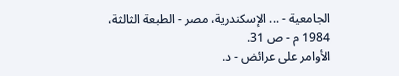الجامعية - ... الإسكندرية، مصر - الطبعة الثالثة، 1984 م - ص 31.
الأوامر على عرائض - د.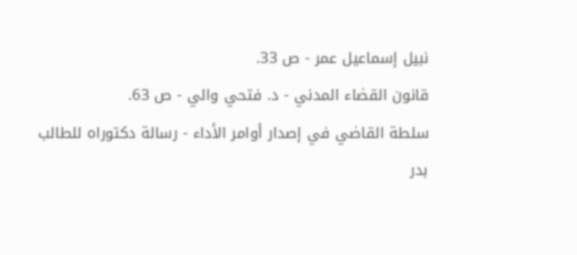نبيل إسماعيل عمر - ص 33.
قانون القضاء المدني - د. فتحي والي - ص 63.
سلطة القاضي في إصدار أوامر الأداء - رسالة دكتوراه للطالب بدر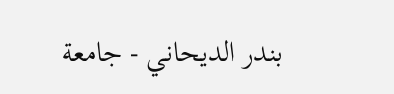بندر الديحاني - جامعة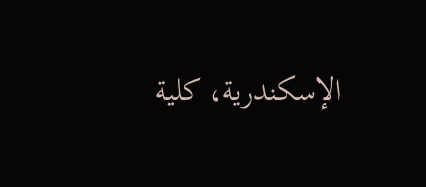الإسكندرية، كلية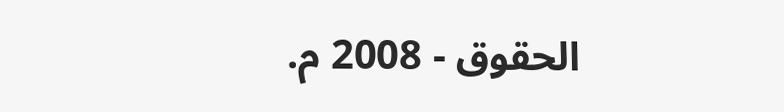الحقوق - 2008 م.